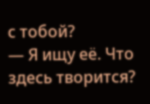с тобой?
— Я ищу её. Что здесь творится?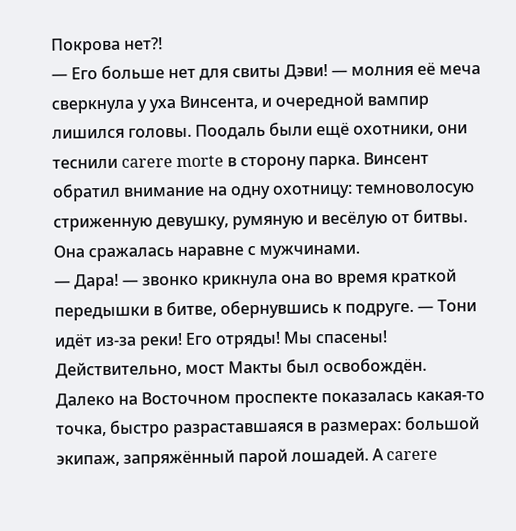Покрова нет?!
— Его больше нет для свиты Дэви! — молния её меча сверкнула у уха Винсента, и очередной вампир лишился головы. Поодаль были ещё охотники, они теснили carere morte в сторону парка. Винсент обратил внимание на одну охотницу: темноволосую стриженную девушку, румяную и весёлую от битвы. Она сражалась наравне с мужчинами.
— Дара! — звонко крикнула она во время краткой передышки в битве, обернувшись к подруге. — Тони идёт из-за реки! Его отряды! Мы спасены!
Действительно, мост Макты был освобождён. Далеко на Восточном проспекте показалась какая-то точка, быстро разраставшаяся в размерах: большой экипаж, запряжённый парой лошадей. А carere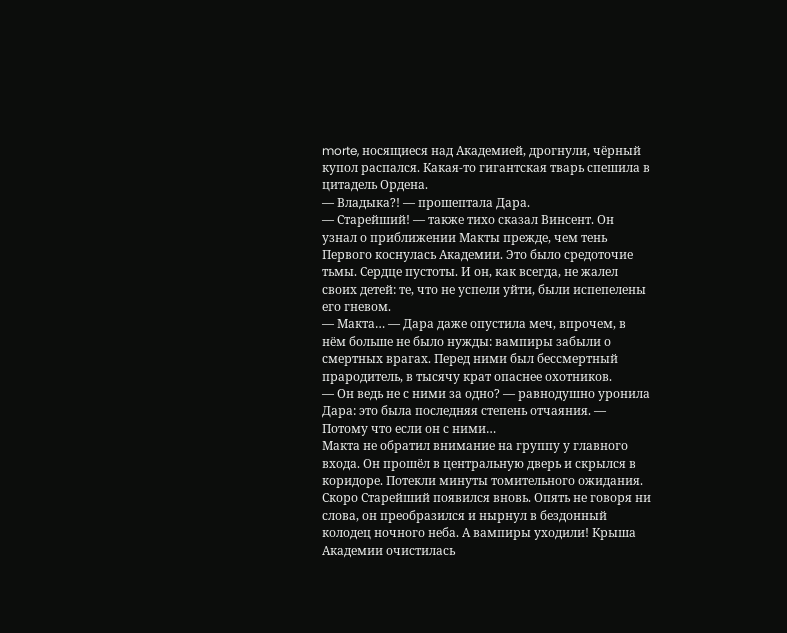morte, носящиеся над Академией, дрогнули, чёрный купол распался. Какая-то гигантская тварь спешила в цитадель Ордена.
— Владыка?! — прошептала Дара.
— Старейший! — также тихо сказал Винсент. Он узнал о приближении Макты прежде, чем тень Первого коснулась Академии. Это было средоточие тьмы. Сердце пустоты. И он, как всегда, не жалел своих детей: те, что не успели уйти, были испепелены его гневом.
— Макта… — Дара даже опустила меч, впрочем, в нём больше не было нужды: вампиры забыли о смертных врагах. Перед ними был бессмертный прародитель, в тысячу крат опаснее охотников.
— Он ведь не с ними за одно? — равнодушно уронила Дара: это была последняя степень отчаяния. — Потому что если он с ними…
Макта не обратил внимание на группу у главного входа. Он прошёл в центральную дверь и скрылся в коридоре. Потекли минуты томительного ожидания. Скоро Старейший появился вновь. Опять не говоря ни слова, он преобразился и нырнул в бездонный колодец ночного неба. А вампиры уходили! Крыша Академии очистилась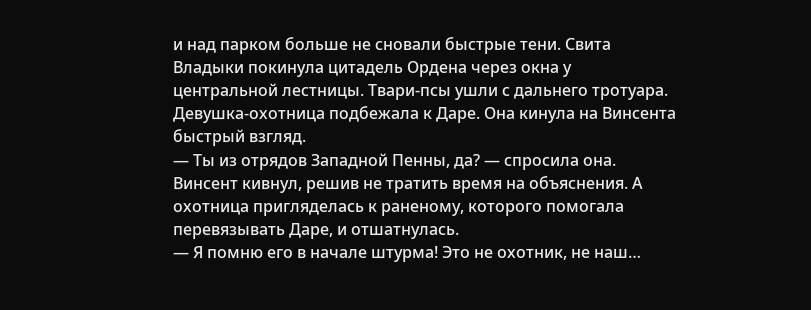и над парком больше не сновали быстрые тени. Свита Владыки покинула цитадель Ордена через окна у центральной лестницы. Твари-псы ушли с дальнего тротуара. Девушка-охотница подбежала к Даре. Она кинула на Винсента быстрый взгляд.
— Ты из отрядов Западной Пенны, да? — спросила она. Винсент кивнул, решив не тратить время на объяснения. А охотница пригляделась к раненому, которого помогала перевязывать Даре, и отшатнулась.
— Я помню его в начале штурма! Это не охотник, не наш…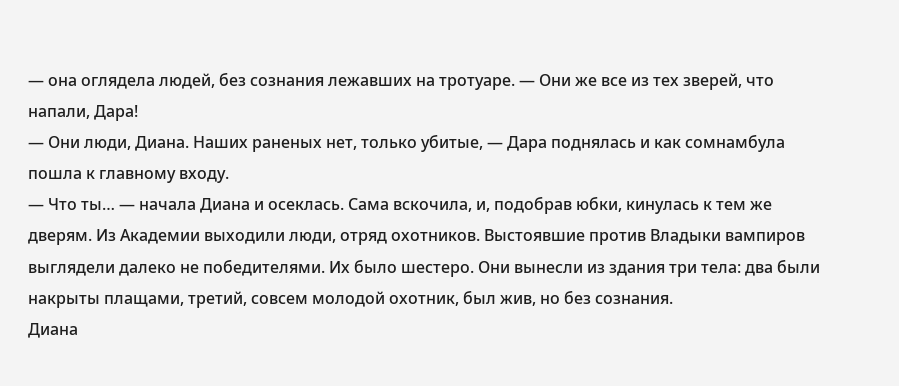— она оглядела людей, без сознания лежавших на тротуаре. — Они же все из тех зверей, что напали, Дара!
— Они люди, Диана. Наших раненых нет, только убитые, — Дара поднялась и как сомнамбула пошла к главному входу.
— Что ты… — начала Диана и осеклась. Сама вскочила, и, подобрав юбки, кинулась к тем же дверям. Из Академии выходили люди, отряд охотников. Выстоявшие против Владыки вампиров выглядели далеко не победителями. Их было шестеро. Они вынесли из здания три тела: два были накрыты плащами, третий, совсем молодой охотник, был жив, но без сознания.
Диана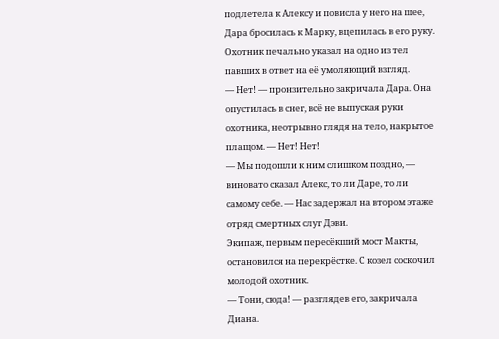подлетела к Алексу и повисла у него на шее, Дара бросилась к Марку, вцепилась в его руку. Охотник печально указал на одно из тел павших в ответ на её умоляющий взгляд.
— Нет! — пронзительно закричала Дара. Она опустилась в снег, всё не выпуская руки охотника, неотрывно глядя на тело, накрытое плащом. — Нет! Нет!
— Мы подошли к ним слишком поздно, — виновато сказал Алекс, то ли Даре, то ли самому себе. — Нас задержал на втором этаже отряд смертных слуг Дэви.
Экипаж, первым пересёкший мост Макты, остановился на перекрёстке. С козел соскочил молодой охотник.
— Тони, сюда! — разглядев его, закричала Диана.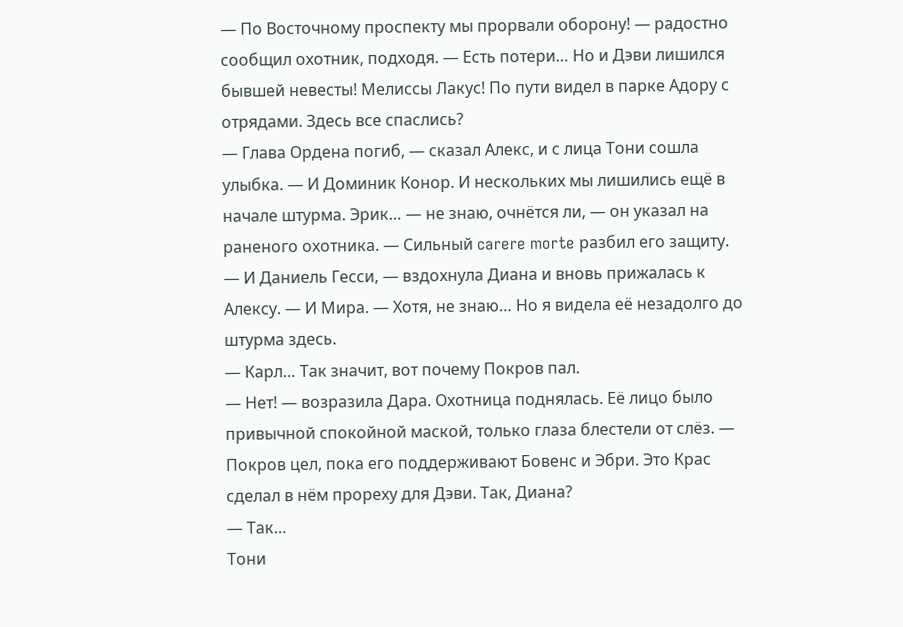— По Восточному проспекту мы прорвали оборону! — радостно сообщил охотник, подходя. — Есть потери… Но и Дэви лишился бывшей невесты! Мелиссы Лакус! По пути видел в парке Адору с отрядами. Здесь все спаслись?
— Глава Ордена погиб, — сказал Алекс, и с лица Тони сошла улыбка. — И Доминик Конор. И нескольких мы лишились ещё в начале штурма. Эрик… — не знаю, очнётся ли, — он указал на раненого охотника. — Сильный carere morte разбил его защиту.
— И Даниель Гесси, — вздохнула Диана и вновь прижалась к Алексу. — И Мира. — Хотя, не знаю… Но я видела её незадолго до штурма здесь.
— Карл… Так значит, вот почему Покров пал.
— Нет! — возразила Дара. Охотница поднялась. Её лицо было привычной спокойной маской, только глаза блестели от слёз. — Покров цел, пока его поддерживают Бовенс и Эбри. Это Крас сделал в нём прореху для Дэви. Так, Диана?
— Так…
Тони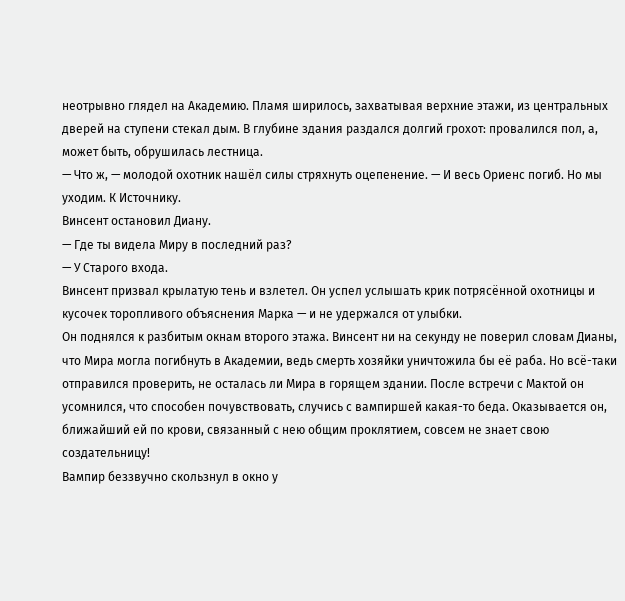неотрывно глядел на Академию. Пламя ширилось, захватывая верхние этажи, из центральных дверей на ступени стекал дым. В глубине здания раздался долгий грохот: провалился пол, а, может быть, обрушилась лестница.
— Что ж, — молодой охотник нашёл силы стряхнуть оцепенение. — И весь Ориенс погиб. Но мы уходим. К Источнику.
Винсент остановил Диану.
— Где ты видела Миру в последний раз?
— У Старого входа.
Винсент призвал крылатую тень и взлетел. Он успел услышать крик потрясённой охотницы и кусочек торопливого объяснения Марка — и не удержался от улыбки.
Он поднялся к разбитым окнам второго этажа. Винсент ни на секунду не поверил словам Дианы, что Мира могла погибнуть в Академии, ведь смерть хозяйки уничтожила бы её раба. Но всё-таки отправился проверить, не осталась ли Мира в горящем здании. После встречи с Мактой он усомнился, что способен почувствовать, случись с вампиршей какая-то беда. Оказывается он, ближайший ей по крови, связанный с нею общим проклятием, совсем не знает свою создательницу!
Вампир беззвучно скользнул в окно у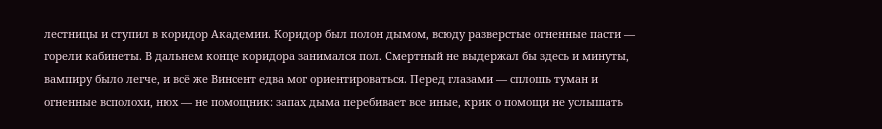лестницы и ступил в коридор Академии. Коридор был полон дымом, всюду разверстые огненные пасти — горели кабинеты. В дальнем конце коридора занимался пол. Смертный не выдержал бы здесь и минуты, вампиру было легче, и всё же Винсент едва мог ориентироваться. Перед глазами — сплошь туман и огненные всполохи, нюх — не помощник: запах дыма перебивает все иные, крик о помощи не услышать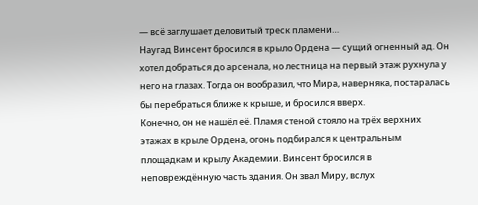— всё заглушает деловитый треск пламени…
Наугад Винсент бросился в крыло Ордена — сущий огненный ад. Он хотел добраться до арсенала, но лестница на первый этаж рухнула у него на глазах. Тогда он вообразил, что Мира, наверняка, постаралась бы перебраться ближе к крыше, и бросился вверх.
Конечно, он не нашёл её. Пламя стеной стояло на трёх верхних этажах в крыле Ордена, огонь подбирался к центральным площадкам и крылу Академии. Винсент бросился в неповреждённую часть здания. Он звал Миру, вслух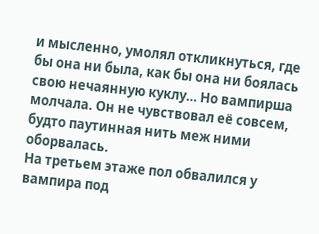и мысленно, умолял откликнуться, где бы она ни была, как бы она ни боялась свою нечаянную куклу… Но вампирша молчала. Он не чувствовал её совсем, будто паутинная нить меж ними оборвалась.
На третьем этаже пол обвалился у вампира под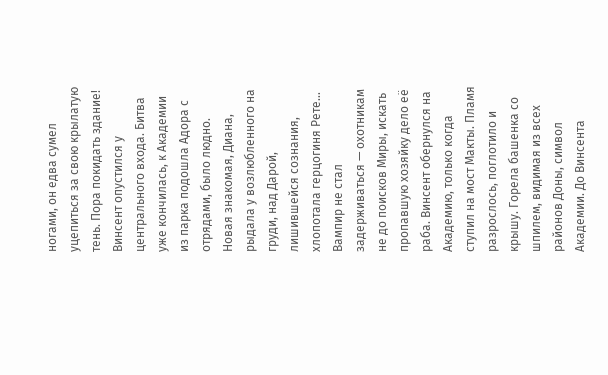ногами, он едва сумел уцепиться за свою крылатую тень. Пора покидать здание!
Винсент опустился у центрального входа. Битва уже кончилась, к Академии из парка подошла Адора с отрядами, было людно. Новая знакомая, Диана, рыдала у возлюбленного на груди, над Дарой, лишившейся сознания, хлопотала герцогиня Рете… Вампир не стал задерживаться — охотникам не до поисков Миры, искать пропавшую хозяйку дело её раба. Винсент обернулся на Академию, только когда ступил на мост Макты. Пламя разрослось, поглотило и крышу. Горела башенка со шпилем, видимая из всех районов Доны, символ Академии. До Винсента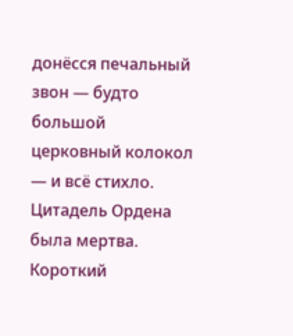донёсся печальный звон — будто большой церковный колокол — и всё стихло. Цитадель Ордена была мертва.
Короткий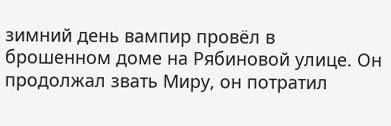зимний день вампир провёл в брошенном доме на Рябиновой улице. Он продолжал звать Миру, он потратил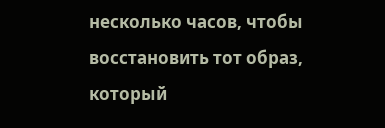несколько часов, чтобы восстановить тот образ, который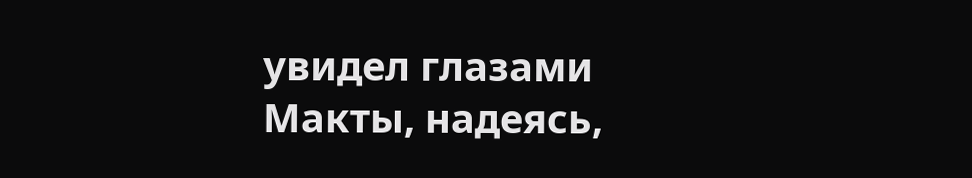увидел глазами Макты, надеясь,